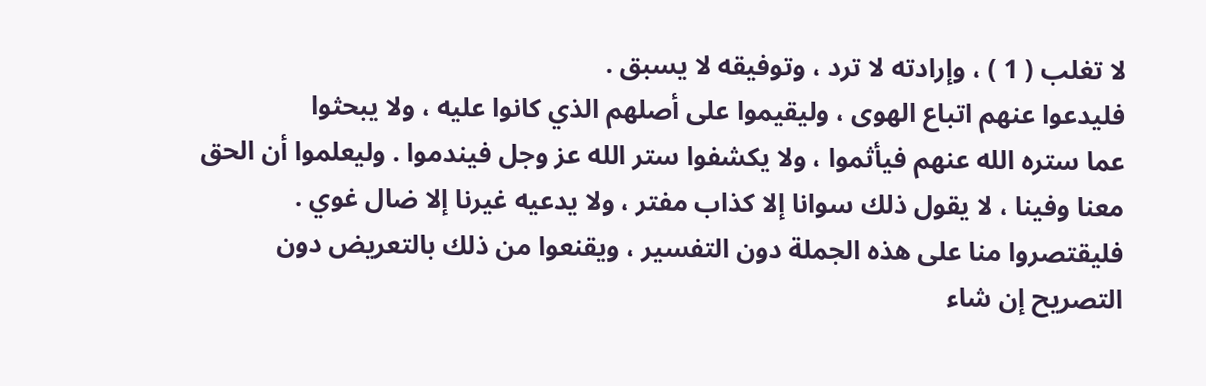لا تغلب ( 1 ) ، وإرادته لا ترد ، وتوفيقه لا يسبق .
فليدعوا عنهم اتباع الهوى ، وليقيموا على أصلهم الذي كانوا عليه ، ولا يبحثوا
عما ستره الله عنهم فيأثموا ، ولا يكشفوا ستر الله عز وجل فيندموا . وليعلموا أن الحق
معنا وفينا ، لا يقول ذلك سوانا إلا كذاب مفتر ، ولا يدعيه غيرنا إلا ضال غوي .
فليقتصروا منا على هذه الجملة دون التفسير ، ويقنعوا من ذلك بالتعريض دون
التصريح إن شاء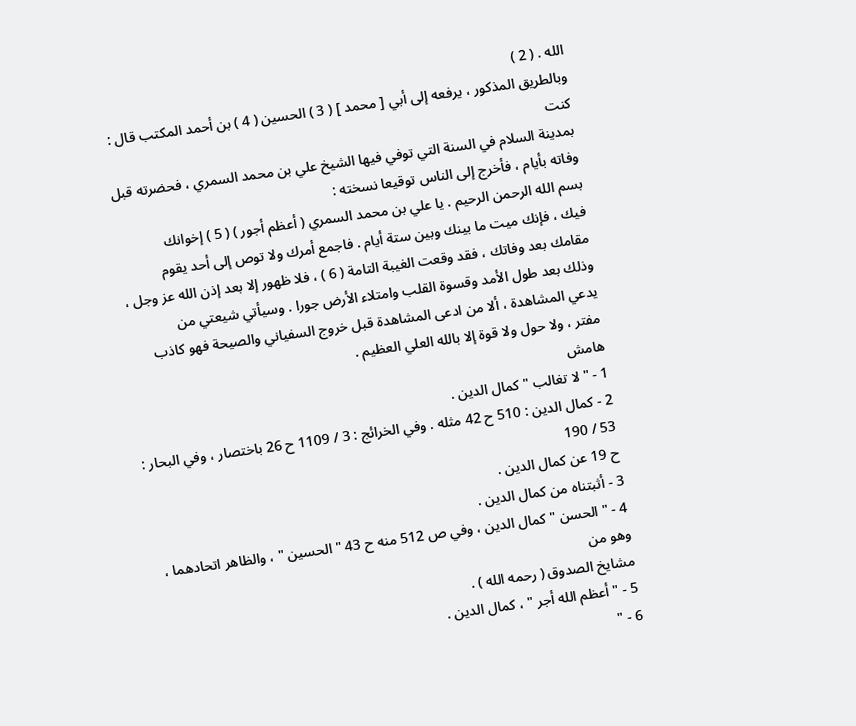الله . ( 2 )
وبالطريق المذكور ، يرفعه إلى أبي [ محمد ] ( 3 ) الحسين ( 4 ) بن أحمد المكتب قال : كنت
بمدينة السلام في السنة التي توفي فيها الشيخ علي بن محمد السمري ، فحضرته قبل
وفاته بأيام ، فأخرج إلى الناس توقيعا نسخته :
بسم الله الرحمن الرحيم . يا علي بن محمد السمري ( أعظم أجور ) ( 5 ) إخوانك
فيك ، فإنك ميت ما بينك وبين ستة أيام . فاجمع أمرك ولا توص إلى أحد يقوم
مقامك بعد وفاتك ، فقد وقعت الغيبة التامة ( 6 ) ، فلا ظهور إلا بعد إذن الله عز وجل ،
وذلك بعد طول الأمد وقسوة القلب وامتلاء الأرض جورا . وسيأتي شيعتي من
يدعي المشاهدة ، ألا من ادعى المشاهدة قبل خروج السفياني والصيحة فهو كاذب
مفتر ، ولا حول ولا قوة إلا بالله العلي العظيم .
هامش
1 - " لا تغالب " كمال الدين .
2 - كمال الدين : 510 ح 42 مثله . وفي الخرائج : 3 / 1109 ح 26 باختصار ، وفي البحار : 53 / 190
ح 19 عن كمال الدين .
3 - أثبتناه من كمال الدين .
4 - " الحسن " كمال الدين ، وفي ص 512 منه ح 43 " الحسين " ، والظاهر اتحادهما ، وهو من
مشايخ الصدوق ( رحمه الله ) .
5 - " أعظم الله أجر " ، كمال الدين .
6 - "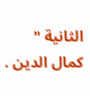الثانية " كمال الدين .